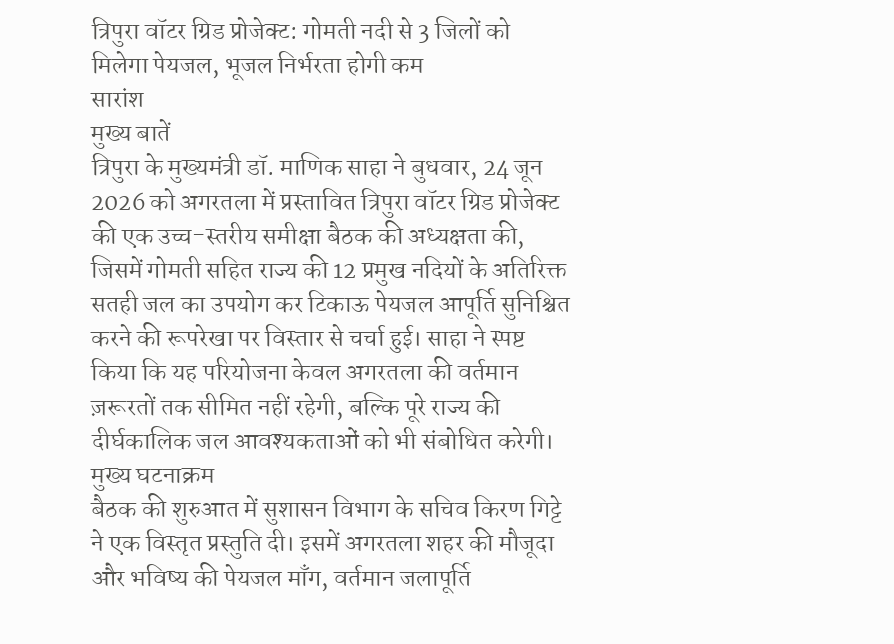त्रिपुरा वॉटर ग्रिड प्रोजेक्ट: गोमती नदी से 3 जिलों को मिलेगा पेयजल, भूजल निर्भरता होगी कम
सारांश
मुख्य बातें
त्रिपुरा के मुख्यमंत्री डॉ. माणिक साहा ने बुधवार, 24 जून 2026 को अगरतला में प्रस्तावित त्रिपुरा वॉटर ग्रिड प्रोजेक्ट की एक उच्च-स्तरीय समीक्षा बैठक की अध्यक्षता की, जिसमें गोमती सहित राज्य की 12 प्रमुख नदियों के अतिरिक्त सतही जल का उपयोग कर टिकाऊ पेयजल आपूर्ति सुनिश्चित करने की रूपरेखा पर विस्तार से चर्चा हुई। साहा ने स्पष्ट किया कि यह परियोजना केवल अगरतला की वर्तमान ज़रूरतों तक सीमित नहीं रहेगी, बल्कि पूरे राज्य की दीर्घकालिक जल आवश्यकताओं को भी संबोधित करेगी।
मुख्य घटनाक्रम
बैठक की शुरुआत में सुशासन विभाग के सचिव किरण गिट्टे ने एक विस्तृत प्रस्तुति दी। इसमें अगरतला शहर की मौजूदा और भविष्य की पेयजल माँग, वर्तमान जलापूर्ति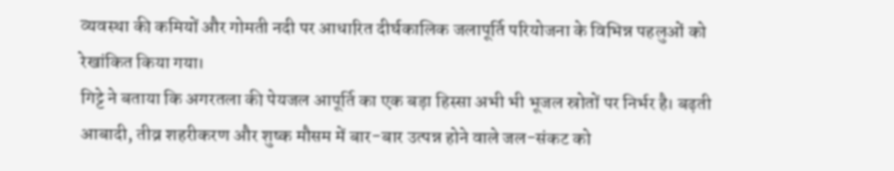व्यवस्था की कमियों और गोमती नदी पर आधारित दीर्घकालिक जलापूर्ति परियोजना के विभिन्न पहलुओं को रेखांकित किया गया।
गिट्टे ने बताया कि अगरतला की पेयजल आपूर्ति का एक बड़ा हिस्सा अभी भी भूजल स्रोतों पर निर्भर है। बढ़ती आबादी, तीव्र शहरीकरण और शुष्क मौसम में बार-बार उत्पन्न होने वाले जल-संकट को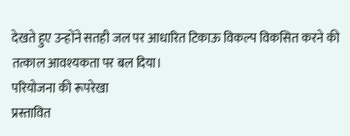देखते हुए उन्होंने सतही जल पर आधारित टिकाऊ विकल्प विकसित करने की तत्काल आवश्यकता पर बल दिया।
परियोजना की रूपरेखा
प्रस्तावित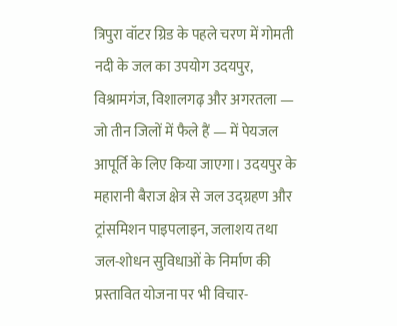त्रिपुरा वॉटर ग्रिड के पहले चरण में गोमती नदी के जल का उपयोग उदयपुर, विश्रामगंज, विशालगढ़ और अगरतला — जो तीन जिलों में फैले हैं — में पेयजल आपूर्ति के लिए किया जाएगा। उदयपुर के महारानी बैराज क्षेत्र से जल उद्ग्रहण और ट्रांसमिशन पाइपलाइन, जलाशय तथा जल-शोधन सुविधाओं के निर्माण की प्रस्तावित योजना पर भी विचार-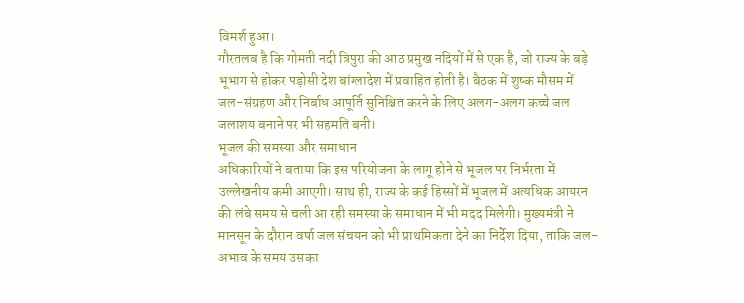विमर्श हुआ।
गौरतलब है कि गोमती नदी त्रिपुरा की आठ प्रमुख नदियों में से एक है, जो राज्य के बड़े भूभाग से होकर पड़ोसी देश बांग्लादेश में प्रवाहित होती है। बैठक में शुष्क मौसम में जल-संग्रहण और निर्बाध आपूर्ति सुनिश्चित करने के लिए अलग-अलग कच्चे जल जलाशय बनाने पर भी सहमति बनी।
भूजल की समस्या और समाधान
अधिकारियों ने बताया कि इस परियोजना के लागू होने से भूजल पर निर्भरता में उल्लेखनीय कमी आएगी। साथ ही, राज्य के कई हिस्सों में भूजल में अत्यधिक आयरन की लंबे समय से चली आ रही समस्या के समाधान में भी मदद मिलेगी। मुख्यमंत्री ने मानसून के दौरान वर्षा जल संचयन को भी प्राथमिकता देने का निर्देश दिया, ताकि जल-अभाव के समय उसका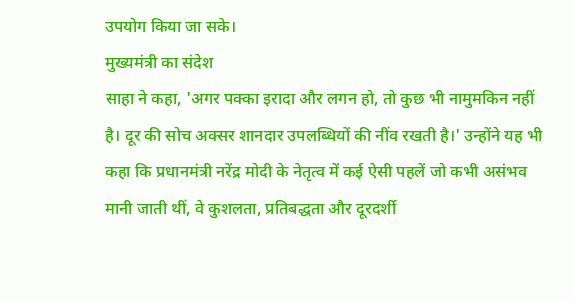उपयोग किया जा सके।
मुख्यमंत्री का संदेश
साहा ने कहा, 'अगर पक्का इरादा और लगन हो, तो कुछ भी नामुमकिन नहीं है। दूर की सोच अक्सर शानदार उपलब्धियों की नींव रखती है।' उन्होंने यह भी कहा कि प्रधानमंत्री नरेंद्र मोदी के नेतृत्व में कई ऐसी पहलें जो कभी असंभव मानी जाती थीं, वे कुशलता, प्रतिबद्धता और दूरदर्शी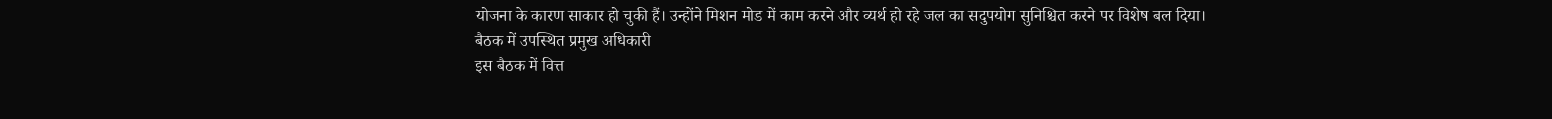योजना के कारण साकार हो चुकी हैं। उन्होंने मिशन मोड में काम करने और व्यर्थ हो रहे जल का सदुपयोग सुनिश्चित करने पर विशेष बल दिया।
बैठक में उपस्थित प्रमुख अधिकारी
इस बैठक में वित्त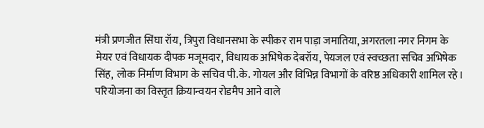मंत्री प्रणजीत सिंघा रॉय, त्रिपुरा विधानसभा के स्पीकर राम पाड़ा जमातिया, अगरतला नगर निगम के मेयर एवं विधायक दीपक मजूमदार, विधायक अभिषेक देबरॉय, पेयजल एवं स्वच्छता सचिव अभिषेक सिंह, लोक निर्माण विभाग के सचिव पी.के. गोयल और विभिन्न विभागों के वरिष्ठ अधिकारी शामिल रहे। परियोजना का विस्तृत क्रियान्वयन रोडमैप आने वाले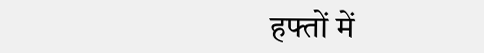हफ्तों में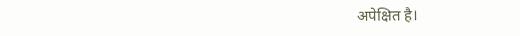अपेक्षित है।